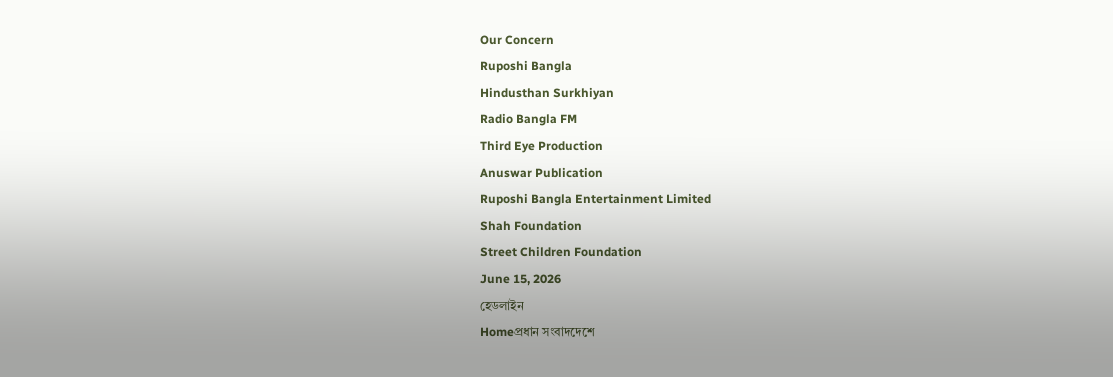Our Concern
Ruposhi Bangla
Hindusthan Surkhiyan
Radio Bangla FM
Third Eye Production
Anuswar Publication
Ruposhi Bangla Entertainment Limited
Shah Foundation
Street Children Foundation
June 15, 2026
হেডলাইন
Homeপ্রধান সংবাদদেশে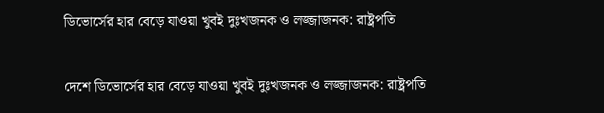ডিভোর্সের হার বেড়ে যাওয়া খুবই দুঃখজনক ও লজ্জাজনক: রাষ্ট্রপতি

দেশে ডিভোর্সের হার বেড়ে যাওয়া খুবই দুঃখজনক ও লজ্জাজনক: রাষ্ট্রপতি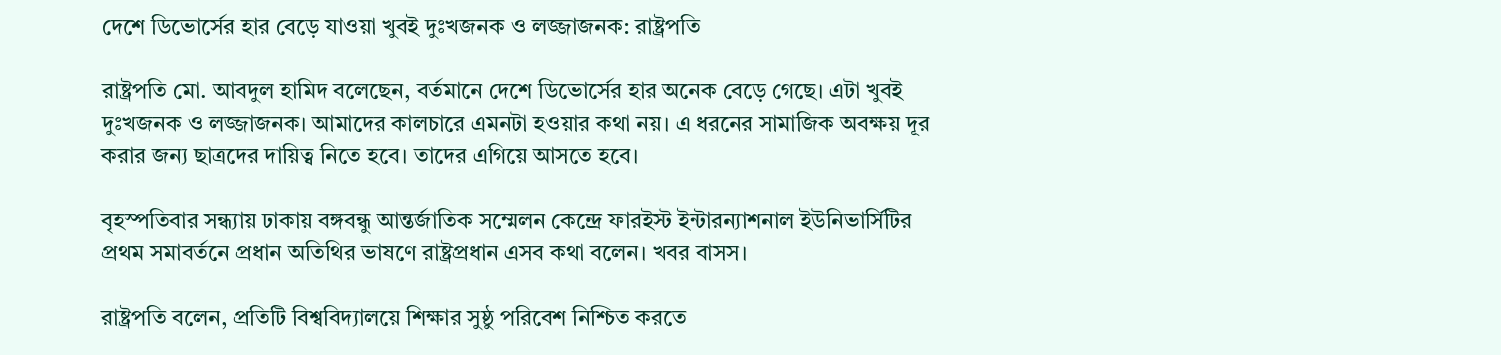দেশে ডিভোর্সের হার বেড়ে যাওয়া খুবই দুঃখজনক ও লজ্জাজনক: রাষ্ট্রপতি

রাষ্ট্রপতি মো. আবদুল হামিদ বলেছেন, বর্তমানে দেশে ডিভোর্সের হার অনেক বেড়ে গেছে। এটা খুবই দুঃখজনক ও লজ্জাজনক। আমাদের কালচারে এমনটা হওয়ার কথা নয়। এ ধরনের সামাজিক অবক্ষয় দূর করার জন্য ছাত্রদের দায়িত্ব নিতে হবে। তাদের এগিয়ে আসতে হবে।

বৃহস্পতিবার সন্ধ্যায় ঢাকায় বঙ্গবন্ধু আন্তর্জাতিক সম্মেলন কেন্দ্রে ফারইস্ট ইন্টারন্যাশনাল ইউনিভার্সিটির প্রথম সমাবর্তনে প্রধান অতিথির ভাষণে রাষ্ট্রপ্রধান এসব কথা বলেন। খবর বাসস।

রাষ্ট্রপতি বলেন, প্রতিটি বিশ্ববিদ্যালয়ে শিক্ষার সুষ্ঠু পরিবেশ নিশ্চিত করতে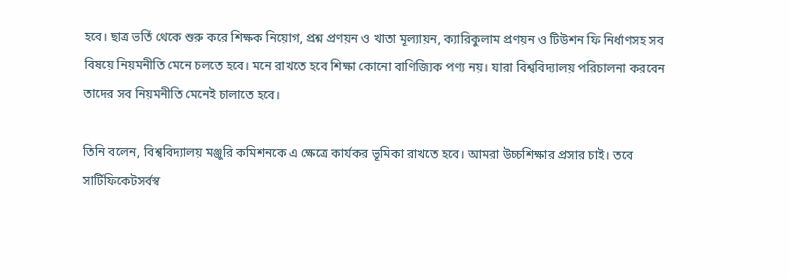হবে। ছাত্র ভর্তি থেকে শুরু করে শিক্ষক নিয়োগ, প্রশ্ন প্রণয়ন ও খাতা মূল্যায়ন, ক্যারিকুলাম প্রণয়ন ও টিউশন ফি নির্ধাণসহ সব বিষয়ে নিয়মনীতি মেনে চলতে হবে। মনে রাখতে হবে শিক্ষা কোনো বাণিজ্যিক পণ্য নয়। যারা বিশ্ববিদ্যালয় পরিচালনা করবেন তাদের সব নিয়মনীতি মেনেই চালাতে হবে।

তিনি বলেন, বিশ্ববিদ্যালয় মঞ্জুরি কমিশনকে এ ক্ষেত্রে কার্যকর ভূমিকা রাখতে হবে। আমরা উচ্চশিক্ষার প্রসার চাই। তবে সার্টিফিকেটসর্বস্ব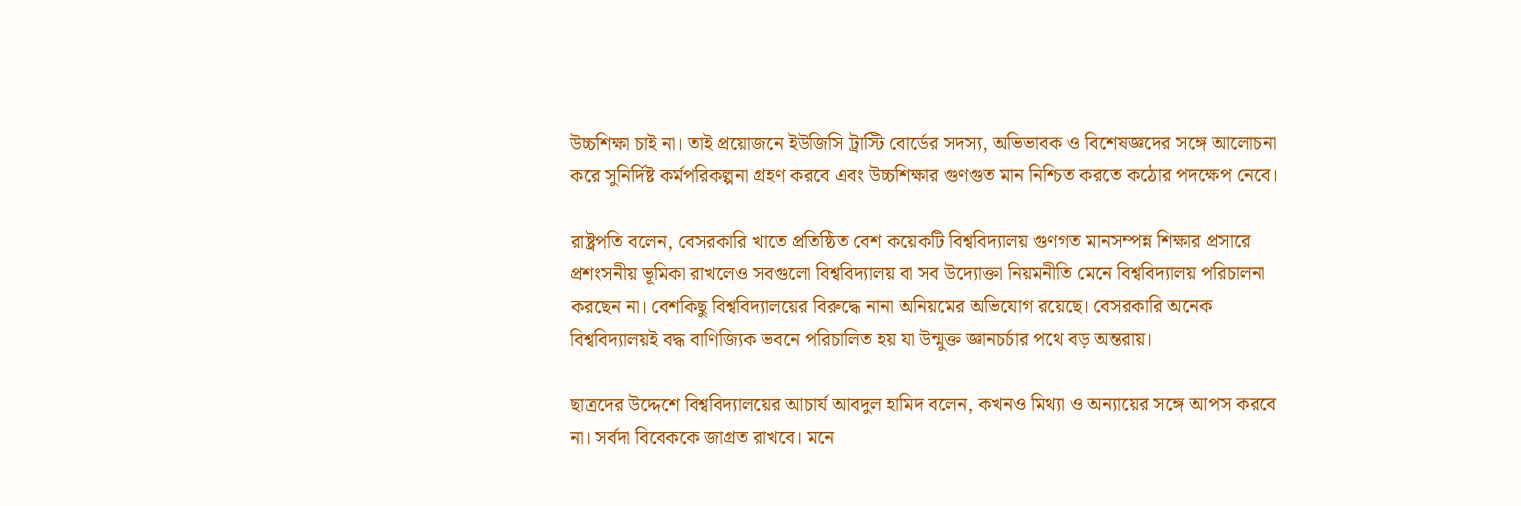উচ্চশিক্ষা চাই না। তাই প্রয়োজনে ইউজিসি ট্রাস্টি বোর্ডের সদস্য, অভিভাবক ও বিশেষজ্ঞদের সঙ্গে আলোচনা করে সুনির্দিষ্ট কর্মপরিকল্পনা গ্রহণ করবে এবং উচ্চশিক্ষার গুণগুত মান নিশ্চিত করতে কঠোর পদক্ষেপ নেবে।

রাষ্ট্রপতি বলেন, বেসরকারি খাতে প্রতিষ্ঠিত বেশ কয়েকটি বিশ্ববিদ্যালয় গুণগত মানসম্পন্ন শিক্ষার প্রসারে প্রশংসনীয় ভূমিকা রাখলেও সবগুলো বিশ্ববিদ্যালয় বা সব উদ্যোক্তা নিয়মনীতি মেনে বিশ্ববিদ্যালয় পরিচালনা করছেন না। বেশকিছু বিশ্ববিদ্যালয়ের বিরুদ্ধে নানা অনিয়মের অভিযোগ রয়েছে। বেসরকারি অনেক বিশ্ববিদ্যালয়ই বদ্ধ বাণিজ্যিক ভবনে পরিচালিত হয় যা উন্মুক্ত জ্ঞানচর্চার পথে বড় অন্তরায়।

ছাত্রদের উদ্দেশে বিশ্ববিদ্যালয়ের আচার্য আবদুল হামিদ বলেন, কখনও মিথ্যা ও অন্যায়ের সঙ্গে আপস করবে না। সর্বদা বিবেককে জাগ্রত রাখবে। মনে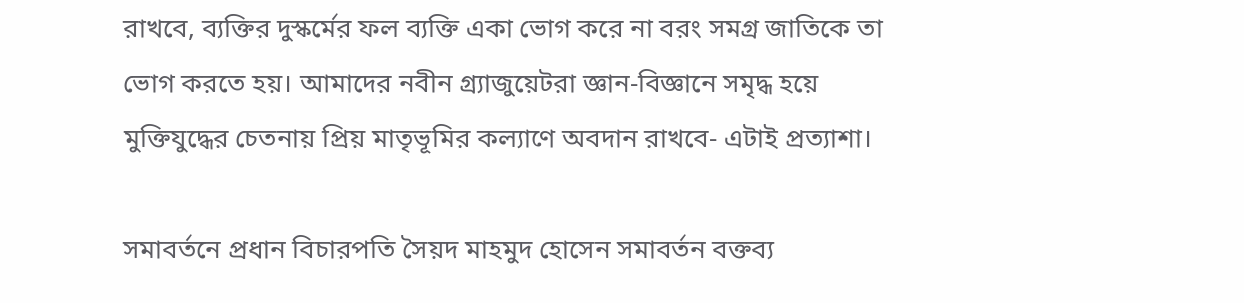রাখবে, ব্যক্তির দুস্কর্মের ফল ব্যক্তি একা ভোগ করে না বরং সমগ্র জাতিকে তা ভোগ করতে হয়। আমাদের নবীন গ্র্যাজুয়েটরা জ্ঞান-বিজ্ঞানে সমৃদ্ধ হয়ে মুক্তিযুদ্ধের চেতনায় প্রিয় মাতৃভূমির কল্যাণে অবদান রাখবে- এটাই প্রত্যাশা।

সমাবর্তনে প্রধান বিচারপতি সৈয়দ মাহমুদ হোসেন সমাবর্তন বক্তব্য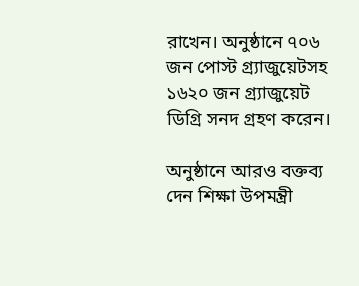রাখেন। অনুষ্ঠানে ৭০৬ জন পোস্ট গ্র্যাজুয়েটসহ ১৬২০ জন গ্র্যাজুয়েট ডিগ্রি সনদ গ্রহণ করেন।

অনুষ্ঠানে আরও বক্তব্য দেন শিক্ষা উপমন্ত্রী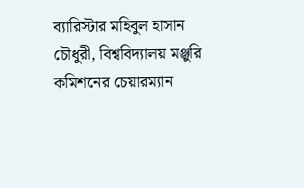ব্যারিস্টার মহিবুল হাসান চৌধুরী, বিশ্ববিদ্যালয় মঞ্জুরি কমিশনের চেয়ারম্যান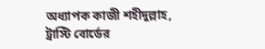অধ্যাপক কাজী শহীদুল্লাহ, ট্রাস্টি বোর্ডের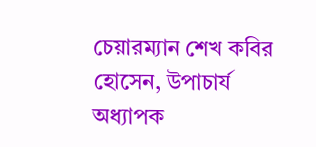চেয়ারম্যান শেখ কবির হোসেন, উপাচার্য অধ্যাপক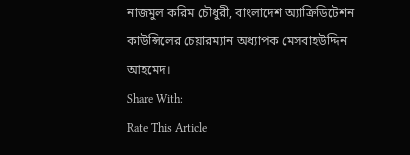নাজমুল করিম চৌধুরী, বাংলাদেশ অ্যাক্রিডিটেশন কাউন্সিলের চেয়ারম্যান অধ্যাপক মেসবাহউদ্দিন আহমেদ।
Share With:
Rate This Article